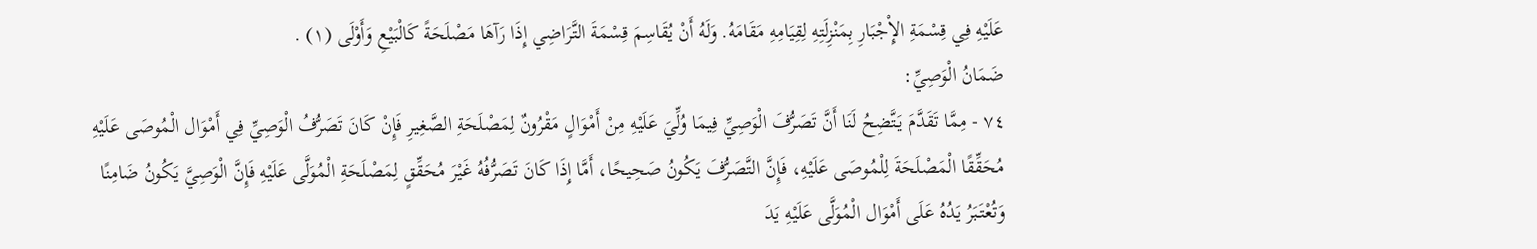عَلَيْهِ فِي قِسْمَةِ الإِْجْبَارِ بِمَنْزِلَتِهِ لِقِيَامِهِ مَقَامَهُ. وَلَهُ أَنْ يُقَاسِمَ قِسْمَةَ التَّرَاضِي إِذَا رَآهَا مَصْلَحَةً كَالْبَيْعِ وَأَوْلَى (١) .
ضَمَانُ الْوَصِيِّ:
٧٤ - مِمَّا تَقَدَّمَ يَتَّضِحُ لَنَا أَنَّ تَصَرُّفَ الْوَصِيِّ فِيمَا وُلِّيَ عَلَيْهِ مِنْ أَمْوَالٍ مَقْرُونٌ لِمَصْلَحَةِ الصَّغِيرِ فَإِنْ كَانَ تَصَرُّفُ الْوَصِيِّ فِي أَمْوَال الْمُوصَى عَلَيْهِ مُحَقِّقًا الْمَصْلَحَةَ لِلْمُوصَى عَلَيْهِ، فَإِنَّ التَّصَرُّفَ يَكُونُ صَحِيحًا، أَمَّا إِذَا كَانَ تَصَرُّفُهُ غَيْرَ مُحَقِّقٍ لِمَصْلَحَةِ الْمُوَلَّى عَلَيْهِ فَإِنَّ الْوَصِيَّ يَكُونُ ضَامِنًا وَتُعْتَبَرُ يَدُهُ عَلَى أَمْوَال الْمُوَلَّى عَلَيْهِ يَدَ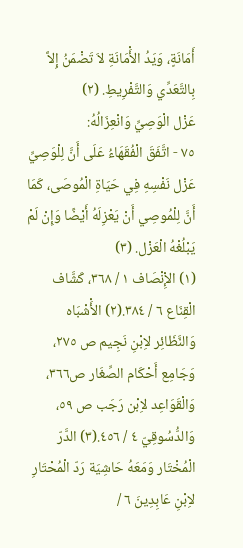أَمَانَةٍ، وَيَدُ الأَْمَانَةِ لاَ تَضْمَنُ إِلاَّ بِالتَّعَدِّي وَالتَّفْرِيطِ. (٢)
عَزْل الْوَصِيِّ وَانْعِزَالُهُ:
٧٥ - اتَّفَقَ الْفُقَهَاءُ عَلَى أَنَّ لِلْوَصِيِّ عَزْل نَفْسِهِ فِي حَيَاةِ الْمُوصَى، كَمَا أَنَّ لِلْمُوصِي أَنْ يَعْزِلَهُ أَيْضًا وَإِنْ لَمْ يَبْلُغْهُ الْعَزْل. (٣)
(١) الإِْنْصَاف ١ / ٣٦٨، كَشَّاف الْقِنَاع ٦ / ٣٨٤.(٢) الأَْشْبَاه وَالنَّظَائِر لاِبْنِ نَجِيم ص ٢٧٥، وَجَامِع أَحْكَام الصِّغَار ص٣٦٦، وَالْقَوَاعِد لاِبْن رَجَب ص ٥٩، وَالدُّسُوقِيّ ٤ / ٤٥٦.(٣) الدَّرّ الْمُخْتَار وَمَعَهُ حَاشِيَة رَدّ الْمُحْتَارِ لاِبْنِ عَابِدِينَ ٦ /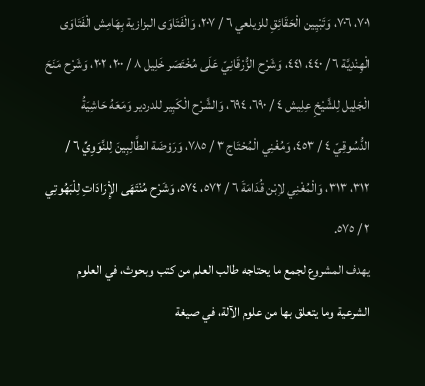٧٠١، ٧٠٦، وَتَبْيِين الْحَقَائِقِ للزيلعي ٦ / ٢٠٧، وَالْفَتَاوَى البزازية بِهَامِش الْفَتَاوَى الْهِنْدِيَّة ٦ / ٤٤٠، ٤٤١، وَشَرْح الزُّرْقَانِيّ عَلَى مُخْتَصَر خَلِيل ٨ / ٢٠٠، ٢٠٢، وَشَرْح مَنَحَ الْجَلِيل لِلشَّيْخِ عِلِيش ٤ / ٦٩٠، ٦٩٤، وَالشَّرْح الْكَبِير للدردير وَمَعَهُ حَاشِيَةُ الدُّسُوقِيّ ٤ / ٤٥٣، وَمُغْنِي الْمُحْتَاج ٣ / ٧٨٥، وَرَوْضَة الطَّالِبِينَ لِلنَّوَوِيِّ ٦ / ٣١٢، ٣١٣، وَالْمُغْنِي لاِبْن قُدَامَةَ ٦ / ٥٧٢، ٥٧٤، وَشَرْح مُنْتَهَى الإِْرَادَاتِ لِلْبَهُوتِي ٢ / ٥٧٥.
يهدف المشروع لجمع ما يحتاجه طالب العلم من كتب وبحوث، في العلوم الشرعية وما يتعلق بها من علوم الآلة، في صيغة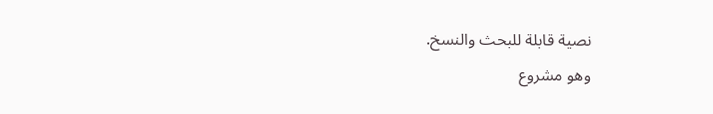نصية قابلة للبحث والنسخ.
وهو مشروع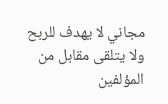مجاني لا يهدف للربح ولا يتلقى مقابل من المؤلفين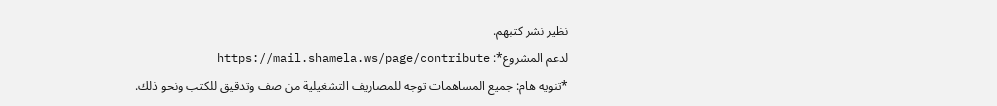نظير نشر كتبهم.
لدعم المشروع*: https://mail.shamela.ws/page/contribute
*تنويه هام: جميع المساهمات توجه للمصاريف التشغيلية من صف وتدقيق للكتب ونحو ذلك.